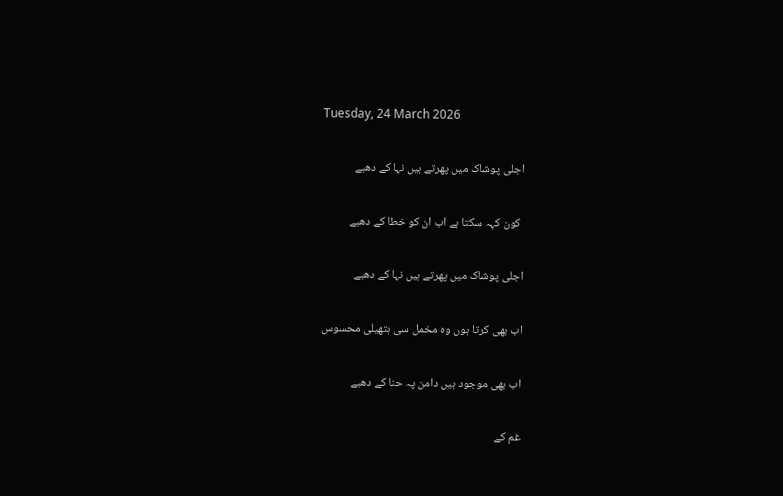Tuesday, 24 March 2026

اجلی پوشاک میں پھرتے ہیں نہا کے دھبے

 کون کہہ سکتا ہے اب ان کو خطا کے دھبے

اجلی پوشاک میں پھرتے ہیں نہا کے دھبے

اب بھی کرتا ہوں وہ مخمل سی ہتھیلی محسوس

اب بھی موجود ہیں دامن پہ حنا کے دھبے

غم کے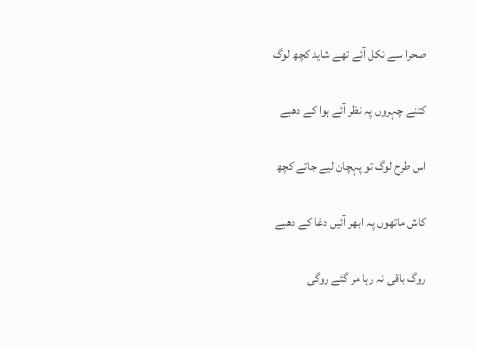صحرا سے نکل آئے تھے شاید کچھ لوگ

کتنے چہروں پہ نظر آئے ہوا کے دھبے

اس طرح لوگ تو پہچان لیے جاتے کچھ

کاش ماتھوں پہ ابھر آئیں دغا کے دھبے

روگ باقی نہ رہا مر گئے روگی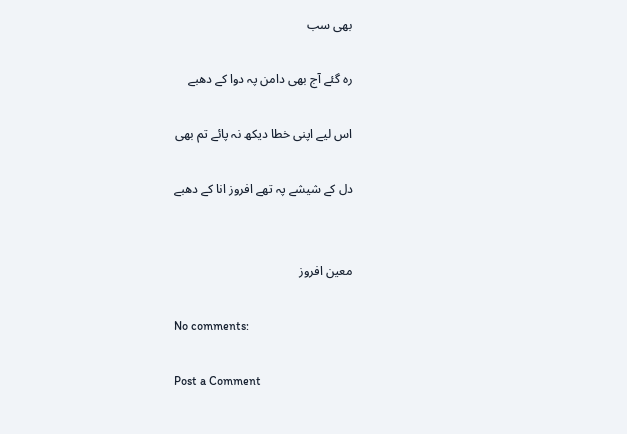بھی سب

رہ گئے آج بھی دامن پہ دوا کے دھبے

اس لیے اپنی خطا دیکھ نہ پائے تم بھی

دل کے شیشے پہ تھے افروز انا کے دھبے


معین افروز

No comments:

Post a Comment